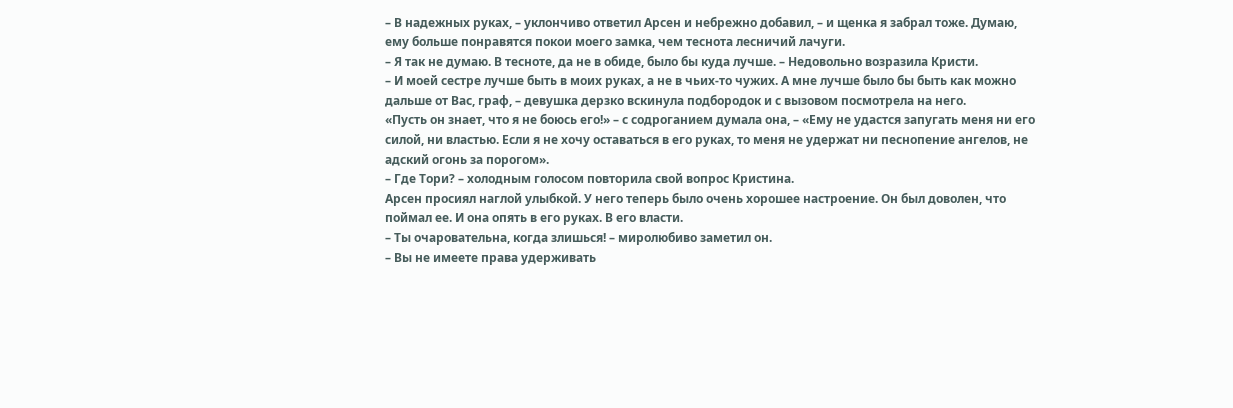– В надежных руках, – уклончиво ответил Арсен и небрежно добавил, – и щенка я забрал тоже. Думаю, ему больше понравятся покои моего замка, чем теснота лесничий лачуги.
– Я так не думаю. В тесноте, да не в обиде, было бы куда лучше. – Недовольно возразила Кристи.
– И моей сестре лучше быть в моих руках, а не в чьих-то чужих. А мне лучше было бы быть как можно дальше от Вас, граф, – девушка дерзко вскинула подбородок и с вызовом посмотрела на него.
«Пусть он знает, что я не боюсь его!» – с содроганием думала она, – «Ему не удастся запугать меня ни его силой, ни властью. Если я не хочу оставаться в его руках, то меня не удержат ни песнопение ангелов, не адский огонь за порогом».
– Где Тори? – холодным голосом повторила свой вопрос Кристина.
Арсен просиял наглой улыбкой. У него теперь было очень хорошее настроение. Он был доволен, что поймал ее. И она опять в его руках. В его власти.
– Ты очаровательна, когда злишься! – миролюбиво заметил он.
– Вы не имеете права удерживать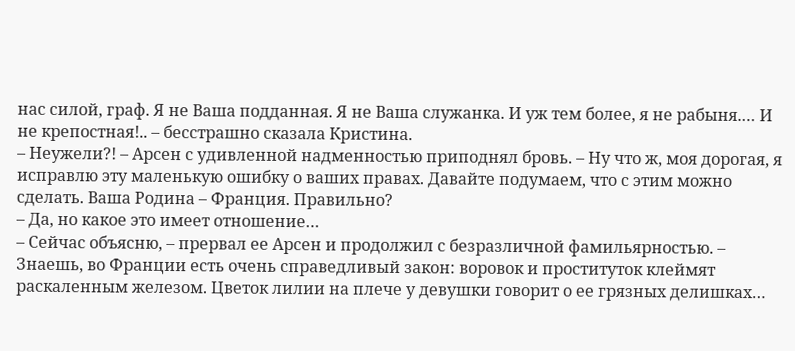нас силой, граф. Я не Ваша подданная. Я не Ваша служанка. И уж тем более, я не рабыня.… И не крепостная!.. – бесстрашно сказала Кристина.
– Неужели?! – Арсен с удивленной надменностью приподнял бровь. – Ну что ж, моя дорогая, я исправлю эту маленькую ошибку о ваших правах. Давайте подумаем, что с этим можно сделать. Ваша Родина – Франция. Правильно?
– Да, но какое это имеет отношение…
– Сейчас объясню, – прервал ее Арсен и продолжил с безразличной фамильярностью. – Знаешь, во Франции есть очень справедливый закон: воровок и проституток клеймят раскаленным железом. Цветок лилии на плече у девушки говорит о ее грязных делишках…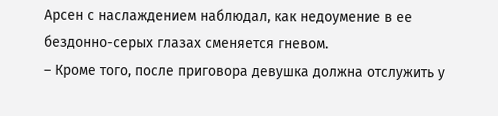Арсен с наслаждением наблюдал, как недоумение в ее бездонно-серых глазах сменяется гневом.
– Кроме того, после приговора девушка должна отслужить у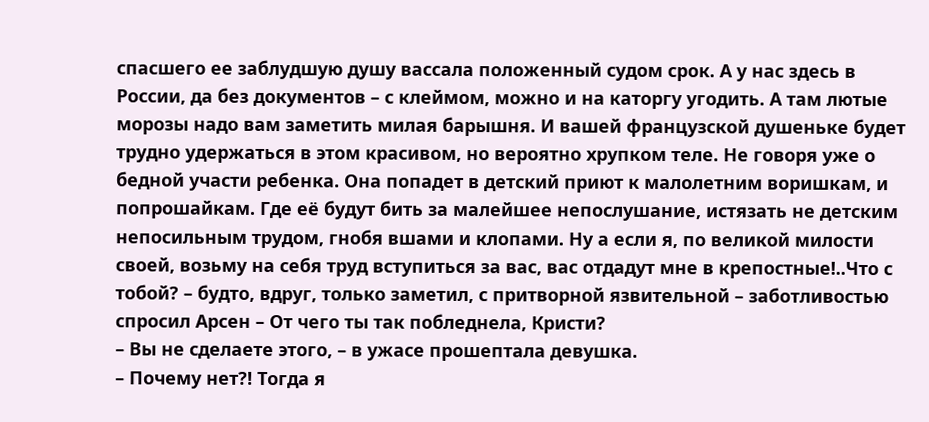спасшего ее заблудшую душу вассала положенный судом срок. А у нас здесь в России, да без документов – с клеймом, можно и на каторгу угодить. А там лютые морозы надо вам заметить милая барышня. И вашей французской душеньке будет трудно удержаться в этом красивом, но вероятно хрупком теле. Не говоря уже о бедной участи ребенка. Она попадет в детский приют к малолетним воришкам, и попрошайкам. Где её будут бить за малейшее непослушание, истязать не детским непосильным трудом, гнобя вшами и клопами. Ну а если я, по великой милости своей, возьму на себя труд вступиться за вас, вас отдадут мне в крепостные!..Что с тобой? – будто, вдруг, только заметил, с притворной язвительной – заботливостью спросил Арсен – От чего ты так побледнела, Кристи?
– Вы не сделаете этого, – в ужасе прошептала девушка.
– Почему нет?! Тогда я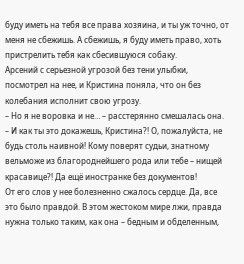буду иметь на тебя все права хозяина, и ты уж точно, от меня не сбежишь. А сбежишь, я буду иметь право, хоть пристрелить тебя как сбесившуюся собаку.
Арсений с серьезной угрозой без тени улыбки, посмотрел на нее, и Кристина поняла, что он без колебания исполнит свою угрозу.
– Но я не воровка и не… – расстерянно смешалась она.
– И как ты это докажешь, Кристина?! О, пожалуйста, не будь столь наивной! Кому поверят судьи, знатному вельможе из благороднейшего рода или тебе – нищей красавице?! Да ещё иностранке без документов!
От его слов у нее болезненно сжалось сердце. Да, все это было правдой. В этом жестоком мире лжи, правда нужна только таким, как она – бедным и обделенным,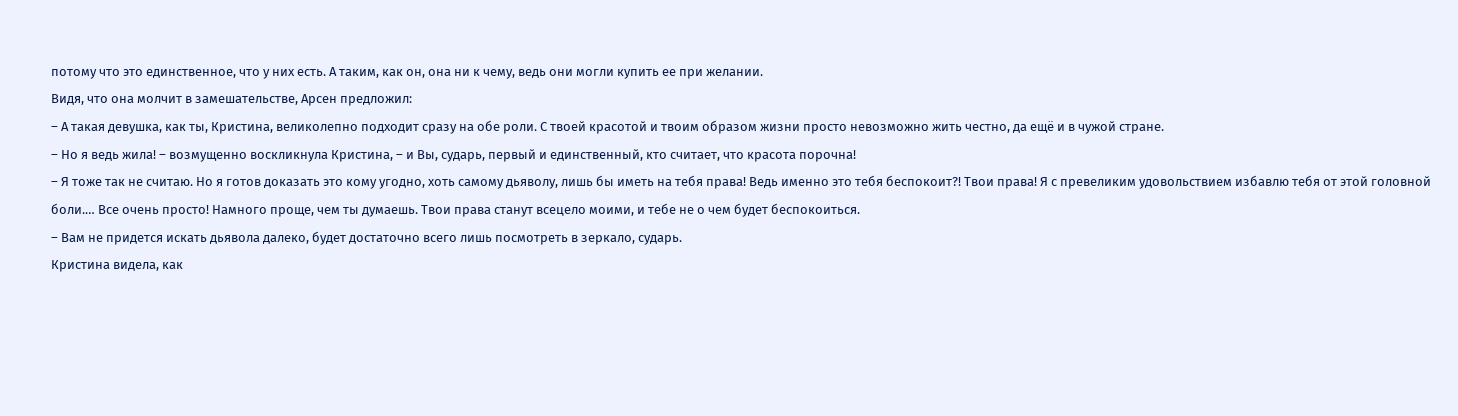потому что это единственное, что у них есть. А таким, как он, она ни к чему, ведь они могли купить ее при желании.
Видя, что она молчит в замешательстве, Арсен предложил:
– А такая девушка, как ты, Кристина, великолепно подходит сразу на обе роли. С твоей красотой и твоим образом жизни просто невозможно жить честно, да ещё и в чужой стране.
– Но я ведь жила! – возмущенно воскликнула Кристина, – и Вы, сударь, первый и единственный, кто считает, что красота порочна!
– Я тоже так не считаю. Но я готов доказать это кому угодно, хоть самому дьяволу, лишь бы иметь на тебя права! Ведь именно это тебя беспокоит?! Твои права! Я с превеликим удовольствием избавлю тебя от этой головной боли.… Все очень просто! Намного проще, чем ты думаешь. Твои права станут всецело моими, и тебе не о чем будет беспокоиться.
– Вам не придется искать дьявола далеко, будет достаточно всего лишь посмотреть в зеркало, сударь.
Кристина видела, как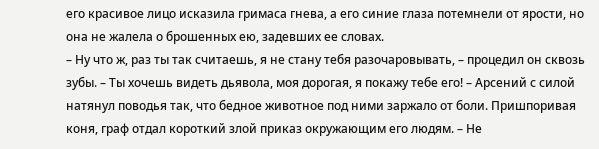его красивое лицо исказила гримаса гнева, а его синие глаза потемнели от ярости, но она не жалела о брошенных ею, задевших ее словах.
– Ну что ж, раз ты так считаешь, я не стану тебя разочаровывать, – процедил он сквозь зубы. – Ты хочешь видеть дьявола, моя дорогая, я покажу тебе его! – Арсений с силой натянул поводья так, что бедное животное под ними заржало от боли. Пришпоривая коня, граф отдал короткий злой приказ окружающим его людям. – Не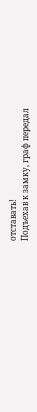отставать!
Подъехав к замку, граф передал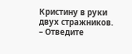Кристину в руки двух стражников.
– Отведите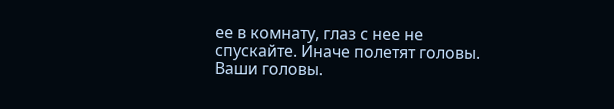ее в комнату, глаз с нее не спускайте. Иначе полетят головы. Ваши головы.